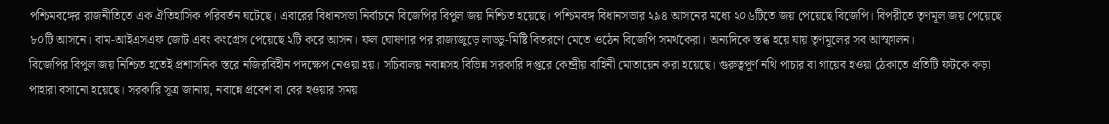পশ্চিমবঙ্গের রাজনীতিতে এক ঐতিহাসিক পরিবর্তন ঘটেছে। এবারের বিধানসভা নির্বাচনে বিজেপির বিপুল জয় নিশ্চিত হয়েছে। পশ্চিমবঙ্গ বিধানসভার ২৯৪ আসনের মধ্যে ২০৬টিতে জয় পেয়েছে বিজেপি। বিপরীতে তৃণমূল জয় পেয়েছে ৮০টি আসনে। বাম-আইএসএফ জোট এবং কংগ্রেস পেয়েছে ২টি করে আসন। ফল ঘোষণার পর রাজ্যজুড়ে লাড্ডু-মিষ্টি বিতরণে মেতে ওঠেন বিজেপি সমর্থকেরা। অন্যদিকে স্তব্ধ হয়ে যায় তৃণমূলের সব আস্ফালন।
বিজেপির বিপুল জয় নিশ্চিত হতেই প্রশাসনিক স্তরে নজিরবিহীন পদক্ষেপ নেওয়া হয়। সচিবালয় নবান্নসহ বিভিন্ন সরকারি দপ্তরে কেন্দ্রীয় বাহিনী মোতায়েন করা হয়েছে। গুরুত্বপূর্ণ নথি পাচার বা গায়েব হওয়া ঠেকাতে প্রতিটি ফটকে কড়া পাহারা বসানো হয়েছে। সরকারি সূত্র জানায়, নবান্নে প্রবেশ বা বের হওয়ার সময়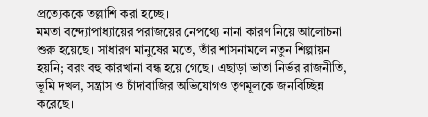প্রত্যেককে তল্লাশি করা হচ্ছে।
মমতা বন্দ্যোপাধ্যায়ের পরাজয়ের নেপথ্যে নানা কারণ নিয়ে আলোচনা শুরু হয়েছে। সাধারণ মানুষের মতে, তাঁর শাসনামলে নতুন শিল্পায়ন হয়নি; বরং বহু কারখানা বন্ধ হয়ে গেছে। এছাড়া ভাতা নির্ভর রাজনীতি, ভূমি দখল, সন্ত্রাস ও চাঁদাবাজির অভিযোগও তৃণমূলকে জনবিচ্ছিন্ন করেছে।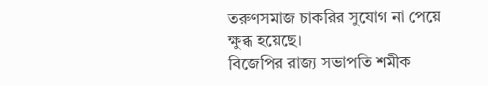তরুণসমাজ চাকরির সুযোগ না পেয়ে ক্ষুব্ধ হয়েছে।
বিজেপির রাজ্য সভাপতি শমীক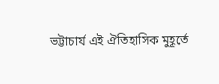ভট্টাচার্য এই ঐতিহাসিক মুহূর্তে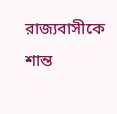রাজ্যবাসীকে শান্ত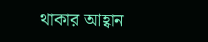থাকার আহ্বান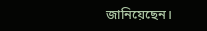জানিয়েছেন।